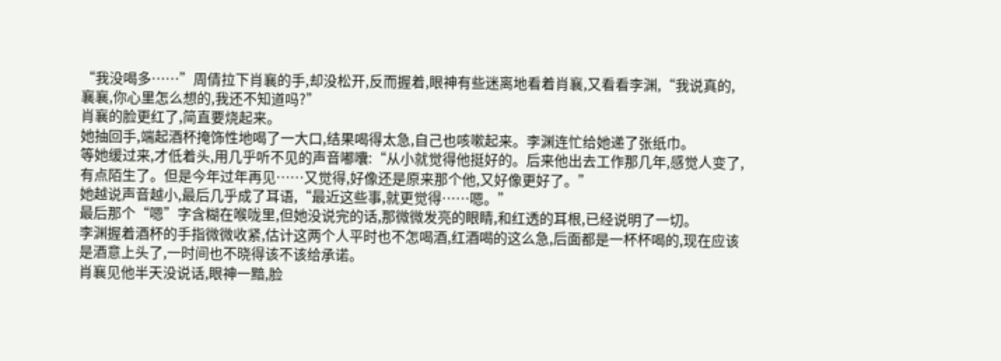“我没喝多……”周倩拉下肖襄的手,却没松开,反而握着,眼神有些迷离地看着肖襄,又看看李渊,“我说真的,襄襄,你心里怎么想的,我还不知道吗?”
肖襄的脸更红了,简直要烧起来。
她抽回手,端起酒杯掩饰性地喝了一大口,结果喝得太急,自己也咳嗽起来。李渊连忙给她递了张纸巾。
等她缓过来,才低着头,用几乎听不见的声音嘟囔:“从小就觉得他挺好的。后来他出去工作那几年,感觉人变了,有点陌生了。但是今年过年再见……又觉得,好像还是原来那个他,又好像更好了。”
她越说声音越小,最后几乎成了耳语,“最近这些事,就更觉得……嗯。”
最后那个“嗯”字含糊在喉咙里,但她没说完的话,那微微发亮的眼睛,和红透的耳根,已经说明了一切。
李渊握着酒杯的手指微微收紧,估计这两个人平时也不怎喝酒,红酒喝的这么急,后面都是一杯杯喝的,现在应该是酒意上头了,一时间也不晓得该不该给承诺。
肖襄见他半天没说话,眼神一黯,脸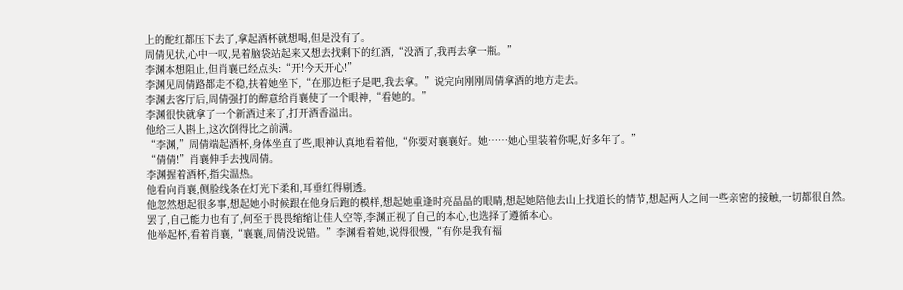上的酡红都压下去了,拿起酒杯就想喝,但是没有了。
周倩见状,心中一叹,晃着脑袋站起来又想去找剩下的红酒,“没酒了,我再去拿一瓶。”
李渊本想阻止,但肖襄已经点头:“开!今天开心!”
李渊见周倩路都走不稳,扶着她坐下,“在那边柜子是吧,我去拿。”说完向刚刚周倩拿酒的地方走去。
李渊去客厅后,周倩强打的醉意给肖襄使了一个眼神,“看她的。”
李渊很快就拿了一个新酒过来了,打开酒香溢出。
他给三人斟上,这次倒得比之前满。
“李渊,”周倩端起酒杯,身体坐直了些,眼神认真地看着他,“你要对襄襄好。她……她心里装着你呢,好多年了。”
“倩倩!”肖襄伸手去拽周倩。
李渊握着酒杯,指尖温热。
他看向肖襄,侧脸线条在灯光下柔和,耳垂红得剔透。
他忽然想起很多事,想起她小时候跟在他身后跑的模样,想起她重逢时亮晶晶的眼睛,想起她陪他去山上找道长的情节,想起两人之间一些亲密的接触,一切都很自然。
罢了,自己能力也有了,何至于畏畏缩缩让佳人空等,李渊正视了自己的本心,也选择了遵循本心。
他举起杯,看着肖襄,“襄襄,周倩没说错。”李渊看着她,说得很慢,“有你是我有福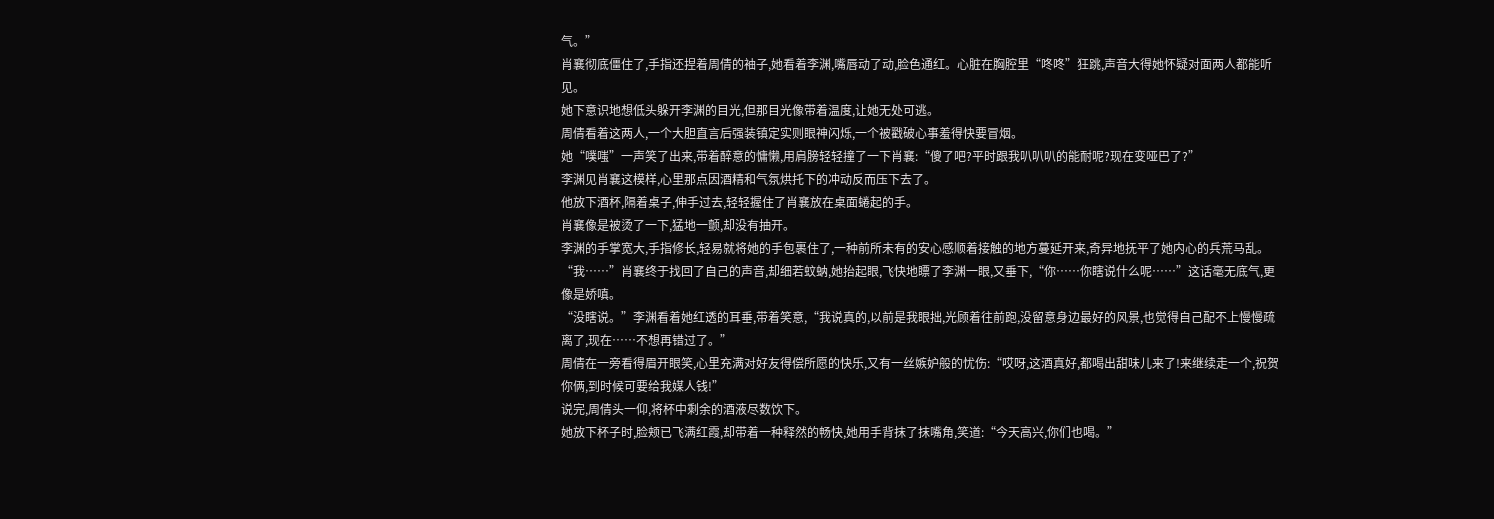气。”
肖襄彻底僵住了,手指还捏着周倩的袖子,她看着李渊,嘴唇动了动,脸色通红。心脏在胸腔里“咚咚”狂跳,声音大得她怀疑对面两人都能听见。
她下意识地想低头躲开李渊的目光,但那目光像带着温度,让她无处可逃。
周倩看着这两人,一个大胆直言后强装镇定实则眼神闪烁,一个被戳破心事羞得快要冒烟。
她“噗嗤”一声笑了出来,带着醉意的慵懒,用肩膀轻轻撞了一下肖襄:“傻了吧?平时跟我叭叭叭的能耐呢?现在变哑巴了?”
李渊见肖襄这模样,心里那点因酒精和气氛烘托下的冲动反而压下去了。
他放下酒杯,隔着桌子,伸手过去,轻轻握住了肖襄放在桌面蜷起的手。
肖襄像是被烫了一下,猛地一颤,却没有抽开。
李渊的手掌宽大,手指修长,轻易就将她的手包裹住了,一种前所未有的安心感顺着接触的地方蔓延开来,奇异地抚平了她内心的兵荒马乱。
“我……”肖襄终于找回了自己的声音,却细若蚊蚋,她抬起眼,飞快地瞟了李渊一眼,又垂下,“你……你瞎说什么呢……”这话毫无底气,更像是娇嗔。
“没瞎说。”李渊看着她红透的耳垂,带着笑意,“我说真的,以前是我眼拙,光顾着往前跑,没留意身边最好的风景,也觉得自己配不上慢慢疏离了,现在……不想再错过了。”
周倩在一旁看得眉开眼笑,心里充满对好友得偿所愿的快乐,又有一丝嫉妒般的忧伤:“哎呀,这酒真好,都喝出甜味儿来了!来继续走一个,祝贺你俩,到时候可要给我媒人钱!”
说完,周倩头一仰,将杯中剩余的酒液尽数饮下。
她放下杯子时,脸颊已飞满红霞,却带着一种释然的畅快,她用手背抹了抹嘴角,笑道:“今天高兴,你们也喝。”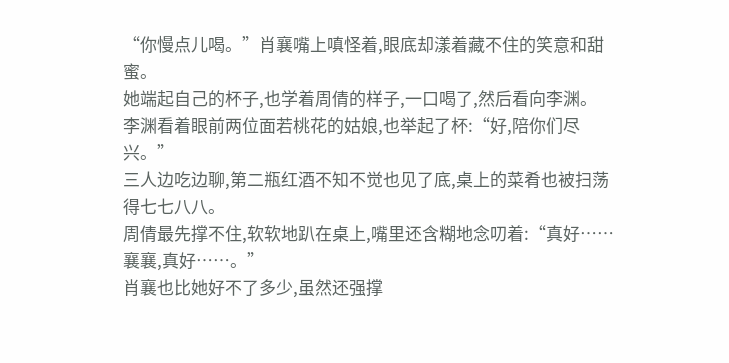“你慢点儿喝。”肖襄嘴上嗔怪着,眼底却漾着藏不住的笑意和甜蜜。
她端起自己的杯子,也学着周倩的样子,一口喝了,然后看向李渊。
李渊看着眼前两位面若桃花的姑娘,也举起了杯:“好,陪你们尽兴。”
三人边吃边聊,第二瓶红酒不知不觉也见了底,桌上的菜肴也被扫荡得七七八八。
周倩最先撑不住,软软地趴在桌上,嘴里还含糊地念叨着:“真好……襄襄,真好……。”
肖襄也比她好不了多少,虽然还强撑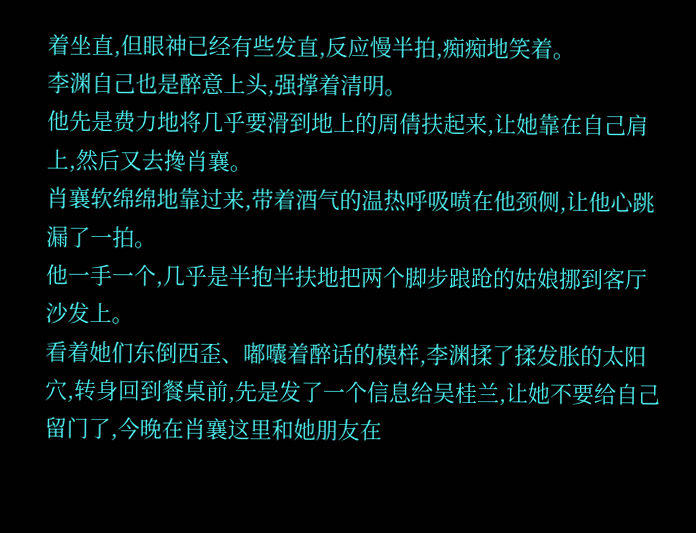着坐直,但眼神已经有些发直,反应慢半拍,痴痴地笑着。
李渊自己也是醉意上头,强撑着清明。
他先是费力地将几乎要滑到地上的周倩扶起来,让她靠在自己肩上,然后又去搀肖襄。
肖襄软绵绵地靠过来,带着酒气的温热呼吸喷在他颈侧,让他心跳漏了一拍。
他一手一个,几乎是半抱半扶地把两个脚步踉跄的姑娘挪到客厅沙发上。
看着她们东倒西歪、嘟囔着醉话的模样,李渊揉了揉发胀的太阳穴,转身回到餐桌前,先是发了一个信息给吴桂兰,让她不要给自己留门了,今晚在肖襄这里和她朋友在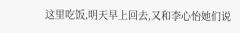这里吃饭,明天早上回去,又和李心怡她们说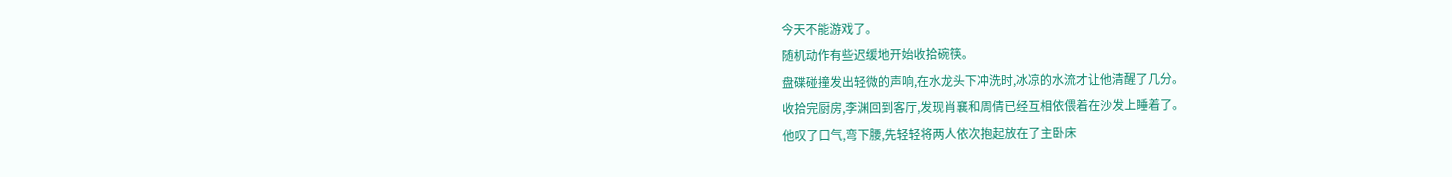今天不能游戏了。
随机动作有些迟缓地开始收拾碗筷。
盘碟碰撞发出轻微的声响,在水龙头下冲洗时,冰凉的水流才让他清醒了几分。
收拾完厨房,李渊回到客厅,发现肖襄和周倩已经互相依偎着在沙发上睡着了。
他叹了口气,弯下腰,先轻轻将两人依次抱起放在了主卧床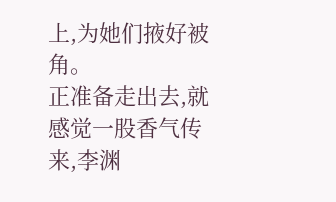上,为她们掖好被角。
正准备走出去,就感觉一股香气传来,李渊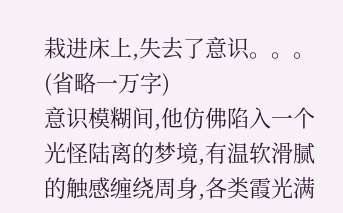栽进床上,失去了意识。。。(省略一万字)
意识模糊间,他仿佛陷入一个光怪陆离的梦境,有温软滑腻的触感缠绕周身,各类霞光满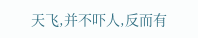天飞,并不吓人,反而有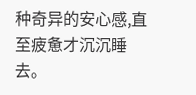种奇异的安心感,直至疲惫才沉沉睡去。